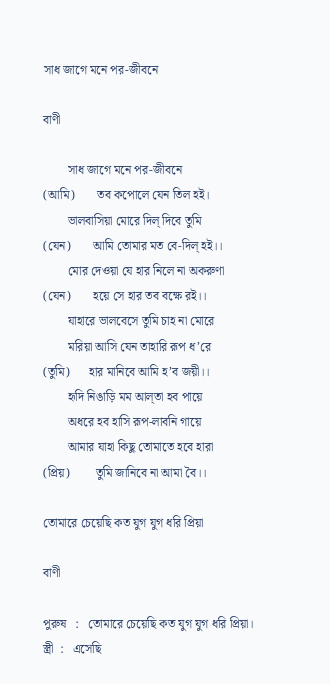সাধ জাগে মনে পর-জীবনে

বাণী

        সাধ জাগে মনে পর-জীবনে
(আমি)       তব কপোলে যেন তিল হই।
        ভালবাসিয়া মোরে দিল্‌ দিবে তুমি
(যেন)       আমি তোমার মত বে-দিল্‌ হই।।
        মোর দেওয়া যে হার নিলে না অকরুণা
(যেন)       হয়ে সে হার তব বক্ষে রই।।
        যাহারে ভালবেসে তুমি চাহ না মোরে
        মরিয়া আসি যেন তাহারি রূপ ধ’রে
(তুমি)      হার মানিবে আমি হ’ব জয়ী।।
        হৃদি নিঙাড়ি মম আল্‌তা হব পায়ে
        অধরে হব হাসি রূপ-লাবনি গায়ে
        আমার যাহা কিছু তোমাতে হবে হারা
(প্রিয়)        তুমি জানিবে না আমা বৈ।।

তোমারে চেয়েছি কত যুগ যুগ ধরি প্রিয়া

বাণী

পুরুষ   :   তোমারে চেয়েছি কত যুগ যুগ ধরি প্রিয়া।
স্ত্রী  :   এসেছি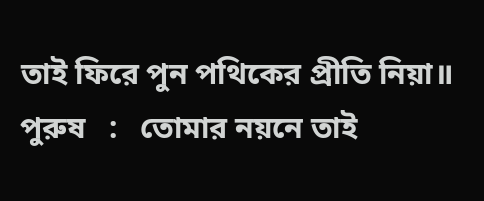তাই ফিরে পুন পথিকের প্রীতি নিয়া॥
পুরুষ   :   তোমার নয়নে তাই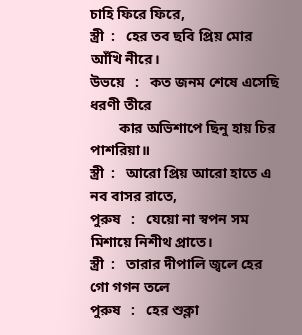চাহি ফিরে ফিরে,
স্ত্রী  :   হের তব ছবি প্রিয় মোর আঁখি নীরে।
উভয়ে   :   কত জনম শেষে এসেছি ধরণী তীরে
        কার অভিশাপে ছিনু হায় চির পাশরিয়া॥
স্ত্রী  :   আরো প্রিয় আরো হাতে এ নব বাসর রাতে,
পুরুষ   :   যেয়ো না স্বপন সম মিশায়ে নিশীথ প্রাতে।
স্ত্রী  :   তারার দীপালি জ্বলে হের গো গগন তলে
পুরুষ   :   হের শুক্লা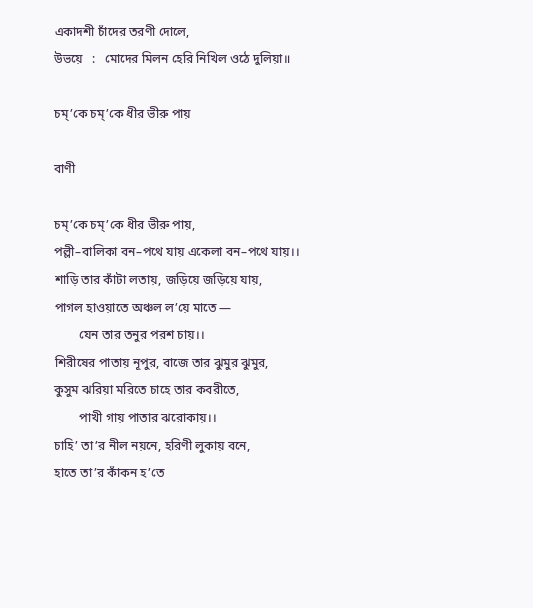একাদশী চাঁদের তরণী দোলে,
উভয়ে   :   মোদের মিলন হেরি নিখিল ওঠে দুলিয়া॥

চম্‌’কে চম্‌’কে ধীর ভীরু পায়

বাণী

চম্‌’কে চম্‌’কে ধীর ভীরু পায়,
পল্লী–বালিকা বন–পথে যায় একেলা বন–পথে যায়।।
শাড়ি তার কাঁটা লতায়, জড়িয়ে জড়িয়ে যায়,
পাগল হাওয়াতে অঞ্চল ল’য়ে মাতে —
        যেন তার তনুর পরশ চায়।।
শিরীষের পাতায় নূপুর, বাজে তার ঝুমুর ঝুমুর,
কুসুম ঝরিয়া মরিতে চাহে তার কবরীতে,
        পাখী গায় পাতার ঝরোকায়।।
চাহি’ তা’র নীল নয়নে, হরিণী লুকায় বনে,
হাতে তা’র কাঁকন হ’তে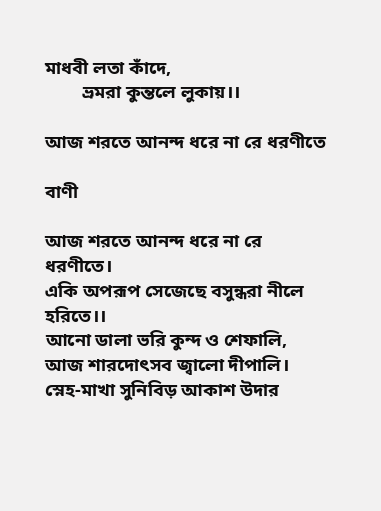মাধবী লতা কাঁদে,
        ভ্রমরা কুন্তলে লুকায়।।

আজ শরতে আনন্দ ধরে না রে ধরণীতে

বাণী

আজ শরতে আনন্দ ধরে না রে ধরণীতে।
একি অপরূপ সেজেছে বসুন্ধরা নীলে হরিতে।।
আনো ডালা ভরি কুন্দ ও শেফালি,
আজ শারদোৎসব জ্বালো দীপালি।
স্নেহ-মাখা সুনিবিড় আকাশ উদার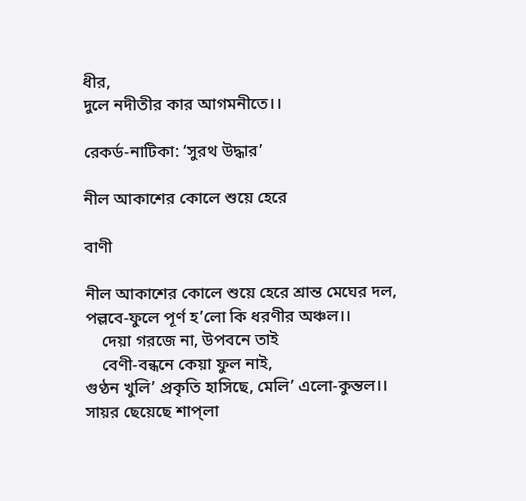ধীর,
দুলে নদীতীর কার আগমনীতে।।

রেকর্ড-নাটিকা: ‘সুরথ উদ্ধার’

নীল আকাশের কোলে শুয়ে হেরে

বাণী

নীল আকাশের কোলে শুয়ে হেরে শ্রান্ত মেঘের দল,
পল্লবে-ফুলে পূর্ণ হ’লো কি ধরণীর অঞ্চল।।
    দেয়া গরজে না, উপবনে তাই
    বেণী-বন্ধনে কেয়া ফুল নাই,
গুণ্ঠন খুলি’ প্রকৃতি হাসিছে, মেলি’ এলো-কুন্তল।।
সায়র ছেয়েছে শাপ্‌লা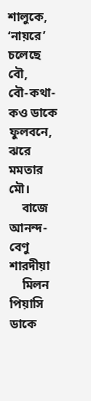শালুকে, ‘নায়রে’ চলেছে বৌ,
বৌ-কথা-কও ডাকে ফুলবনে, ঝরে মমতার মৌ।
    বাজে আনন্দ-বেণু শারদীয়া
    মিলন পিয়াসি ডাকে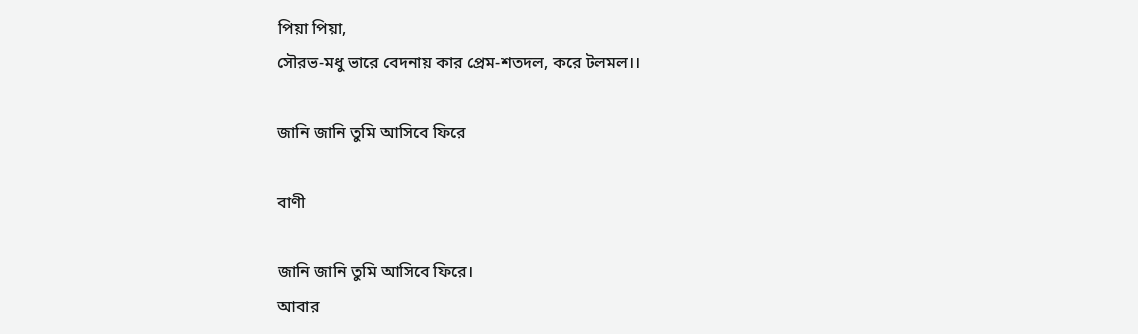পিয়া পিয়া,
সৌরভ-মধু ভারে বেদনায় কার প্রেম-শতদল, করে টলমল।।

জানি জানি তুমি আসিবে ফিরে

বাণী

জানি জানি তুমি আসিবে ফিরে।
আবার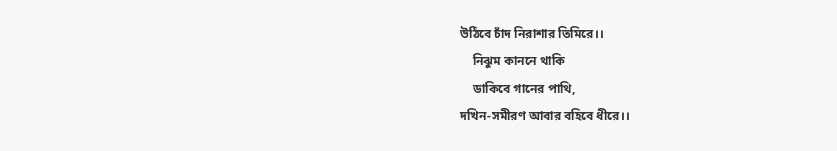উঠিবে চাঁদ নিরাশার তিমিরে।।
    নিঝুম কাননে থাকি
    ডাকিবে গানের পাথি,
দখিন-সমীরণ আবার বহিবে ধীরে।।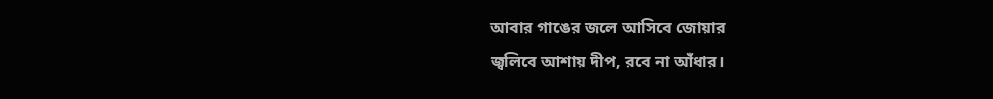আবার গাঙের জলে আসিবে জোয়ার
জ্বলিবে আশায় দীপ, রবে না আঁধার।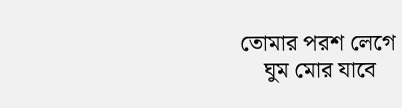তোমার পরশ লেগে
    ঘুম মোর যাবে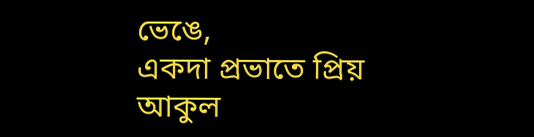ভেঙে,
একদা প্রভাতে প্রিয় আকুল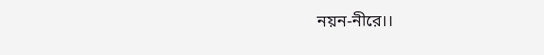নয়ন-নীরে।।